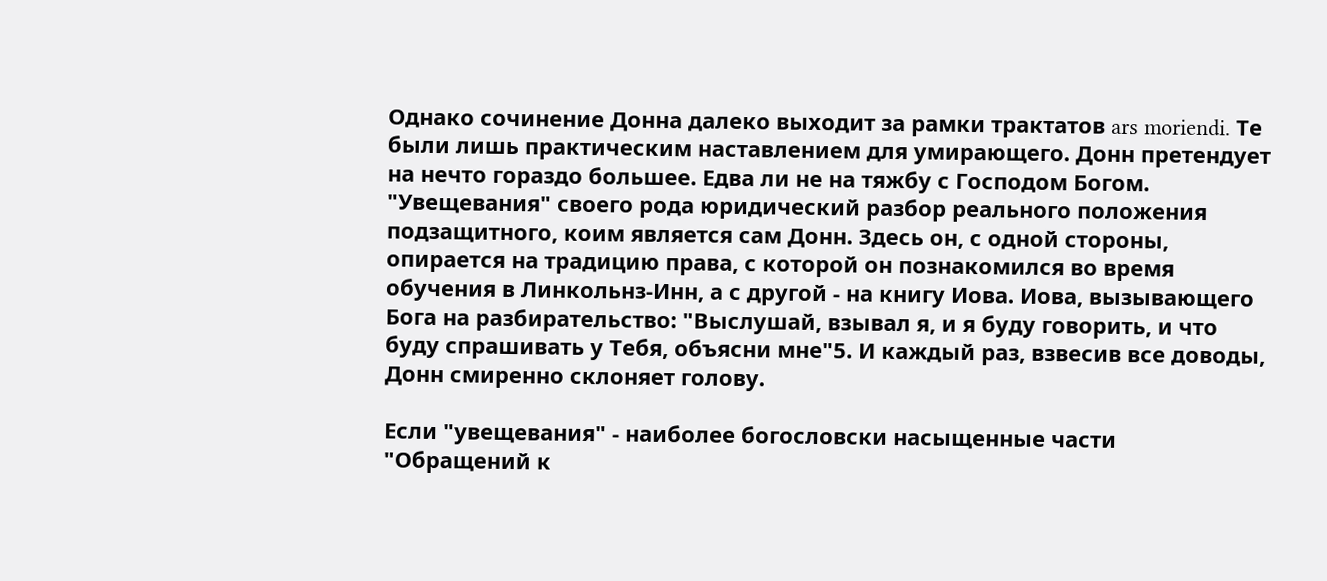Однако сочинение Донна далеко выходит за рамки трактатов ars moriendi. Те были лишь практическим наставлением для умирающего. Донн претендует на нечто гораздо большее. Едва ли не на тяжбу с Господом Богом. "Увещевания" своего рода юридический разбор реального положения подзащитного, коим является сам Донн. Здесь он, с одной стороны, опирается на традицию права, с которой он познакомился во время обучения в Линкольнз-Инн, а с другой - на книгу Иова. Иова, вызывающего Бога на разбирательство: "Выслушай, взывал я, и я буду говорить, и что буду спрашивать у Тебя, объясни мне"5. И каждый раз, взвесив все доводы, Донн смиренно склоняет голову.

Если "увещевания" - наиболее богословски насыщенные части "Обращений к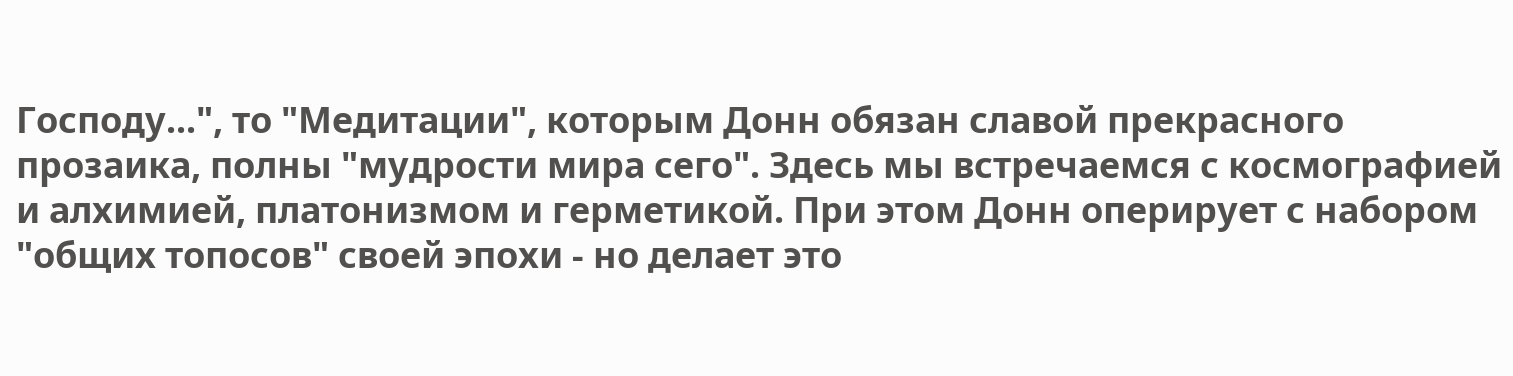Господу...", то "Медитации", которым Донн обязан славой прекрасного прозаика, полны "мудрости мира сего". Здесь мы встречаемся с космографией и алхимией, платонизмом и герметикой. При этом Донн оперирует с набором "общих топосов" своей эпохи - но делает это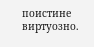поистине виртуозно.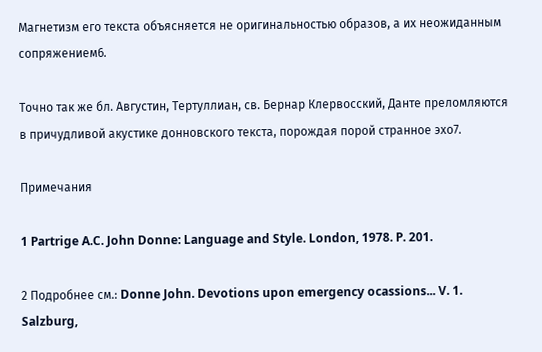Магнетизм его текста объясняется не оригинальностью образов, а их неожиданным сопряжением6.

Точно так же бл. Августин, Тертуллиан, св. Бернар Клервосский, Данте преломляются в причудливой акустике донновского текста, порождая порой странное эхо7.

Примечания

1 Partrige A.C. John Donne: Language and Style. London, 1978. P. 201.

2 Подробнее см.: Donne John. Devotions upon emergency ocassions... V. 1. Salzburg,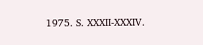1975. S. XXXII-XXXIV.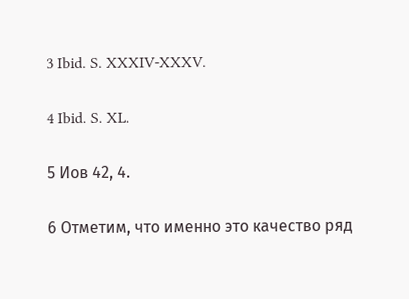3 Ibid. S. XXXIV-XXXV.

4 Ibid. S. XL.

5 Иов 42, 4.

6 Отметим, что именно это качество ряд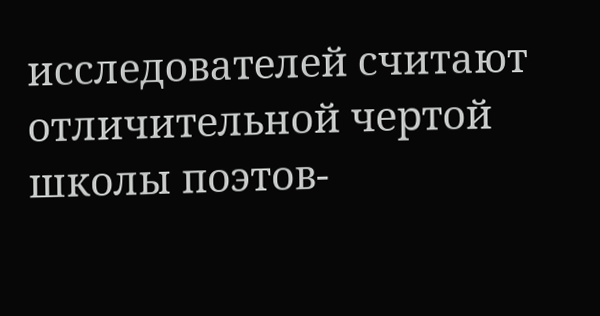исследователей считают отличительной чертой школы поэтов-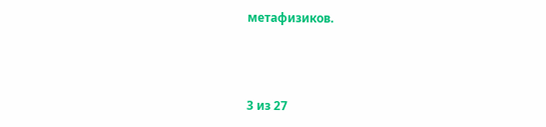метафизиков.



3 из 27